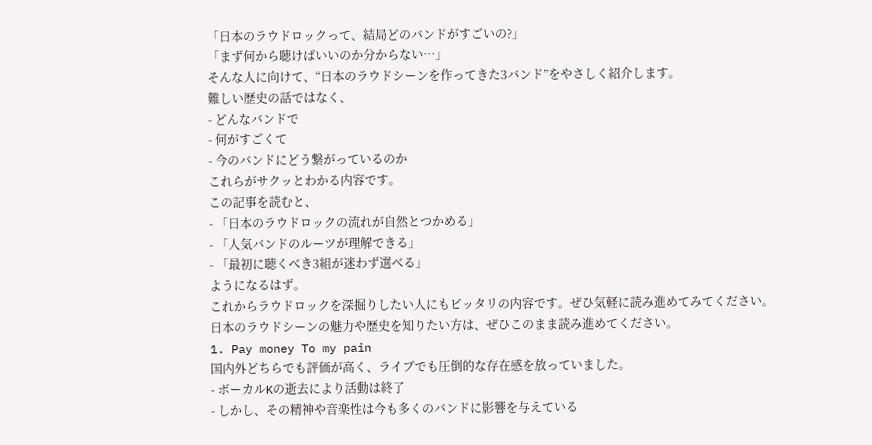「日本のラウドロックって、結局どのバンドがすごいの?」
「まず何から聴けばいいのか分からない…」
そんな人に向けて、“日本のラウドシーンを作ってきた3バンド”をやさしく紹介します。
難しい歴史の話ではなく、
- どんなバンドで
- 何がすごくて
- 今のバンドにどう繋がっているのか
これらがサクッとわかる内容です。
この記事を読むと、
- 「日本のラウドロックの流れが自然とつかめる」
- 「人気バンドのルーツが理解できる」
- 「最初に聴くべき3組が迷わず選べる」
ようになるはず。
これからラウドロックを深掘りしたい人にもピッタリの内容です。ぜひ気軽に読み進めてみてください。
日本のラウドシーンの魅力や歴史を知りたい方は、ぜひこのまま読み進めてください。
1. Pay money To my pain
国内外どちらでも評価が高く、ライブでも圧倒的な存在感を放っていました。
- ボーカルKの逝去により活動は終了
- しかし、その精神や音楽性は今も多くのバンドに影響を与えている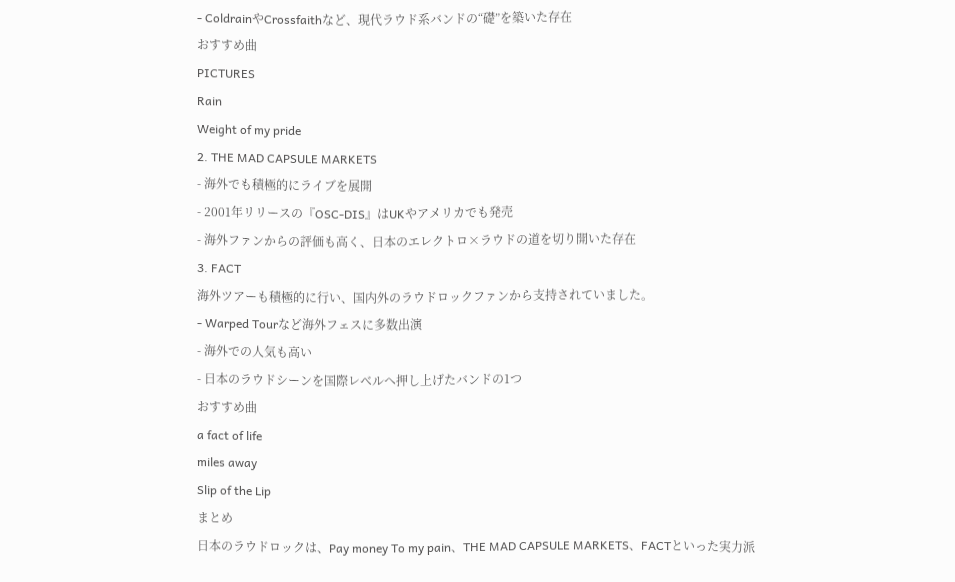- ColdrainやCrossfaithなど、現代ラウド系バンドの“礎”を築いた存在
おすすめ曲
PICTURES
Rain
Weight of my pride
2. THE MAD CAPSULE MARKETS
- 海外でも積極的にライブを展開
- 2001年リリースの『OSC-DIS』はUKやアメリカでも発売
- 海外ファンからの評価も高く、日本のエレクトロ×ラウドの道を切り開いた存在
3. FACT
海外ツアーも積極的に行い、国内外のラウドロックファンから支持されていました。
- Warped Tourなど海外フェスに多数出演
- 海外での人気も高い
- 日本のラウドシーンを国際レベルへ押し上げたバンドの1つ
おすすめ曲
a fact of life
miles away
Slip of the Lip
まとめ
日本のラウドロックは、Pay money To my pain、THE MAD CAPSULE MARKETS、FACTといった実力派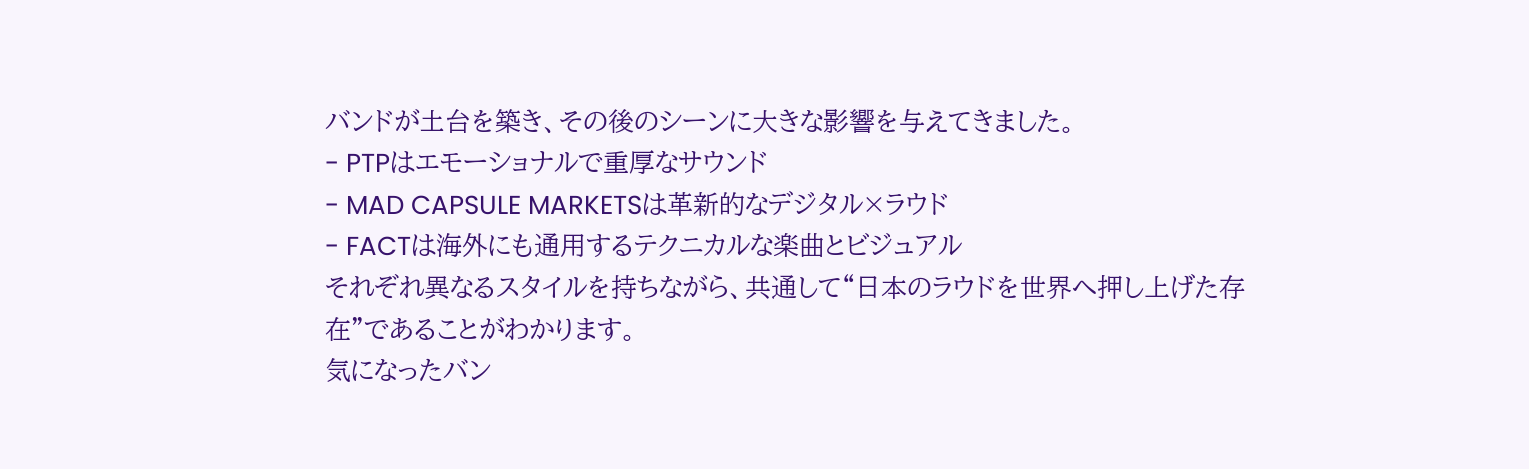バンドが土台を築き、その後のシーンに大きな影響を与えてきました。
- PTPはエモーショナルで重厚なサウンド
- MAD CAPSULE MARKETSは革新的なデジタル×ラウド
- FACTは海外にも通用するテクニカルな楽曲とビジュアル
それぞれ異なるスタイルを持ちながら、共通して“日本のラウドを世界へ押し上げた存在”であることがわかります。
気になったバン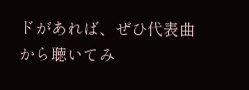ドがあれば、ぜひ代表曲から聴いてみ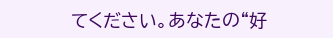てください。あなたの“好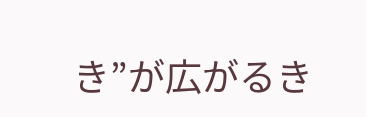き”が広がるき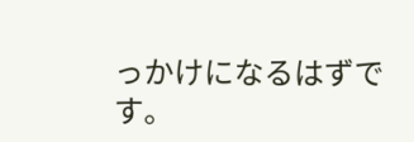っかけになるはずです。